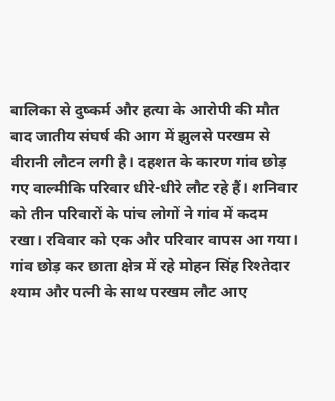बालिका से दुष्कर्म और हत्या के आरोपी की मौत बाद जातीय संघर्ष की आग में झुलसे परखम से वीरानी लौटन लगी है। दहशत के कारण गांव छोड़ गए वाल्मीकि परिवार धीरे-धीरे लौट रहे हैं। शनिवार को तीन परिवारों के पांच लोगों ने गांव में कदम रखा। रविवार को एक और परिवार वापस आ गया।
गांव छोड़ कर छाता क्षेत्र में रहे मोहन सिंह रिश्तेदार श्याम और पत्नी के साथ परखम लौट आए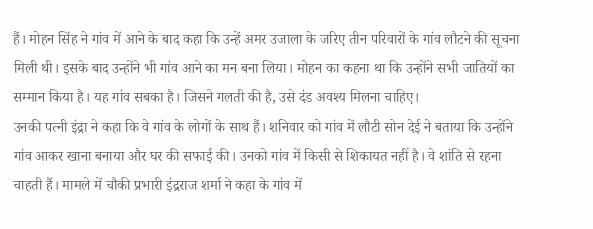हैं। मोहन सिंह ने गांव में आने के बाद कहा कि उन्हें अमर उजाला के जरिए तीन परिवारों के गांव लौटने की सूचना मिली थी। इसके बाद उन्होंने भी गांव आने का मन बना लिया। मोहन का कहना था कि उन्होंने सभी जातियों का सम्मान किया है। यह गांव सबका है। जिसने गलती की है, उसे दंड अवश्य मिलना चाहिए।
उनकी पत्नी इंद्रा ने कहा कि वे गांव के लोगों के साथ हैं। शनिवार को गांव में लौटी सोन देई ने बताया कि उन्होंने गांव आकर खाना बनाया और घर की सफाई की। उनको गांव में किसी से शिकायत नहीं है। वे शांति से रहना चाहती हैं। मामले में चौकी प्रभारी इंद्रराज शर्मा ने कहा के गांव में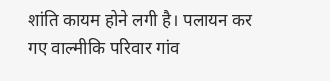शांति कायम होने लगी है। पलायन कर गए वाल्मीकि परिवार गांव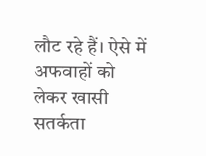लौट रहे हैं। ऐसे में अफवाहों को लेकर खासी सतर्कता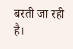बरती जा रही है।